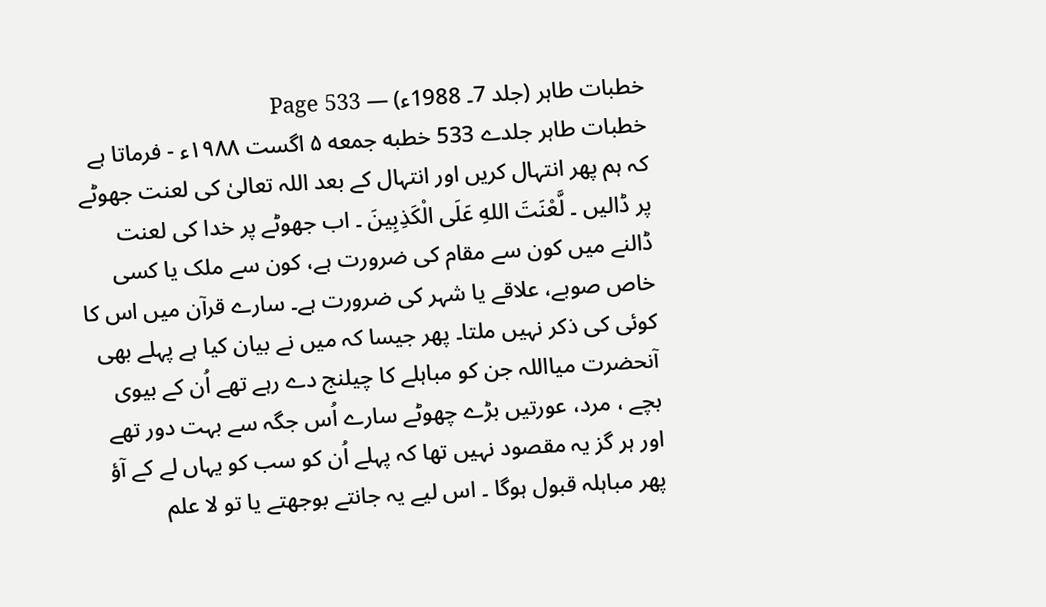خطبات طاہر (جلد 7۔ 1988ء) — Page 533
خطبات طاہر جلدے 533 خطبه جمعه ۵ اگست ۱۹۸۸ء - فرماتا ہے کہ ہم پھر انتہال کریں اور انتہال کے بعد اللہ تعالیٰ کی لعنت جھوٹے پر ڈالیں ۔ لَّعْنَتَ اللهِ عَلَى الْكَذِبِينَ ۔ اب جھوٹے پر خدا کی لعنت ڈالنے میں کون سے مقام کی ضرورت ہے، کون سے ملک یا کسی خاص صوبے، علاقے یا شہر کی ضرورت ہے۔ سارے قرآن میں اس کا کوئی کی ذکر نہیں ملتا۔ پھر جیسا کہ میں نے بیان کیا ہے پہلے بھی آنحضرت میااللہ جن کو مباہلے کا چیلنج دے رہے تھے اُن کے بیوی بچے ، مرد، عورتیں بڑے چھوٹے سارے اُس جگہ سے بہت دور تھے اور ہر گز یہ مقصود نہیں تھا کہ پہلے اُن کو سب کو یہاں لے کے آؤ پھر مباہلہ قبول ہوگا ۔ اس لیے یہ جانتے بوجھتے یا تو لا علم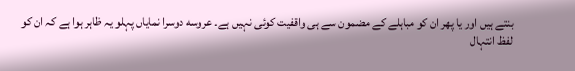بنتے ہیں اور یا پھر ان کو مباہلے کے مضمون سے ہی واقفیت کوئی نہیں ہے۔ عروسه دوسرا نمایاں پہلو یہ ظاہر ہوا ہے کہ ان کو لفظ انتہال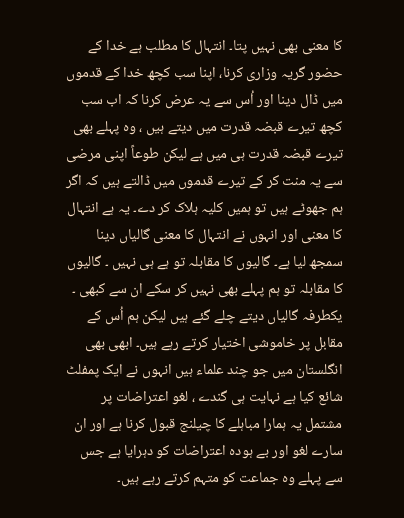کا معنی بھی نہیں پتا۔ انتہال کا مطلب ہے خدا کے حضور گریہ وزاری کرنا، اپنا سب کچھ خدا کے قدموں میں ڈال دینا اور اُس سے یہ عرض کرنا کہ اب سب کچھ تیرے قبضہ قدرت میں دیتے ہیں ، وہ پہلے بھی تیرے قبضہ قدرت ہی میں ہے لیکن طوعاً اپنی مرضی سے یہ منت کر کے تیرے قدموں میں ڈالتے ہیں کہ اگر ہم جھوٹے ہیں تو ہمیں کلیہ ہلاک کر دے۔ یہ ہے انتہال کا معنی اور انہوں نے انتہال کا معنی گالیاں دینا سمجھ لیا ہے۔ گالیوں کا مقابلہ تو ہے ہی نہیں ۔ گالیوں کا مقابلہ تو ہم پہلے بھی نہیں کر سکے ان سے کبھی ۔ یکطرفہ گالیاں دیتے چلے گئے ہیں لیکن ہم اُس کے مقابل پر خاموشی اختیار کرتے رہے ہیں۔ ابھی بھی انگلستان میں جو چند علماء ہیں انہوں نے ایک پمفلٹ شائع کیا ہے نہایت ہی گندے ، لغو اعتراضات پر مشتمل یہ ہمارا مباہلے کا چیلنج قبول کرنا ہے اور ان سارے لغو اور بے ہودہ اعتراضات کو دہرایا ہے جس سے پہلے وہ جماعت کو متہم کرتے رہے ہیں۔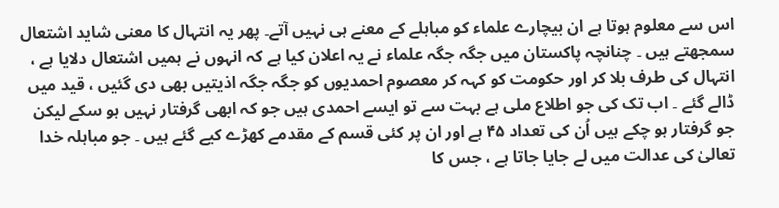اس سے معلوم ہوتا ہے ان بیچارے علماء کو مباہلے کے معنے ہی نہیں آتے۔ پھر یہ انتہال کا معنی شاید اشتعال سمجھتے ہیں ۔ چنانچہ پاکستان میں جگہ جگہ علماء نے یہ اعلان کیا ہے کہ انہوں نے ہمیں اشتعال دلایا ہے ، انتہال کی طرف بلا کر اور حکومت کو کہہ کر معصوم احمدیوں کو جگہ جگہ اذیتیں بھی دی گئیں ، قید میں ڈالے گئے ۔ اب تک کی جو اطلاع ملی ہے بہت سے تو ایسے احمدی ہیں جو کہ ابھی گرفتار نہیں ہو سکے لیکن جو گرفتار ہو چکے ہیں اُن کی تعداد ۴۵ ہے اور ان پر کئی قسم کے مقدمے کھڑے کیے گئے ہیں ۔ جو مباہلہ خدا تعالیٰ کی عدالت میں لے جایا جاتا ہے ، جس کا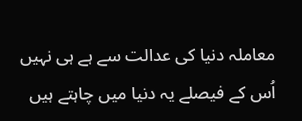معاملہ دنیا کی عدالت سے ہے ہی نہیں اُس کے فیصلے یہ دنیا میں چاہتے ہیں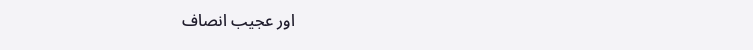اور عجیب انصاف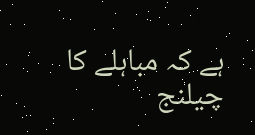ہے کہ مباہلے کا چیلنج